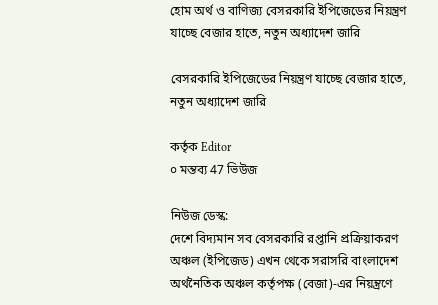হোম অর্থ ও বাণিজ্য বেসরকারি ইপিজেডের নিয়ন্ত্রণ যাচ্ছে বেজার হাতে, নতুন অধ্যাদেশ জারি

বেসরকারি ইপিজেডের নিয়ন্ত্রণ যাচ্ছে বেজার হাতে, নতুন অধ্যাদেশ জারি

কর্তৃক Editor
০ মন্তব্য 47 ভিউজ

নিউজ ডেস্ক:
দেশে বিদ্যমান সব বেসরকারি রপ্তানি প্রক্রিয়াকরণ অঞ্চল (ইপিজেড) এখন থেকে সরাসরি বাংলাদেশ অর্থনৈতিক অঞ্চল কর্তৃপক্ষ (বেজা)-এর নিয়ন্ত্রণে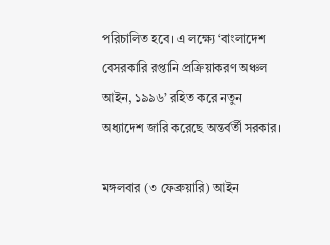পরিচালিত হবে। এ লক্ষ্যে ‘বাংলাদেশ বেসরকারি রপ্তানি প্রক্রিয়াকরণ অঞ্চল আইন, ১৯৯৬’ রহিত করে নতুন অধ্যাদেশ জারি করেছে অন্তর্বর্তী সরকার।

মঙ্গলবার (৩ ফেব্রুয়ারি) আইন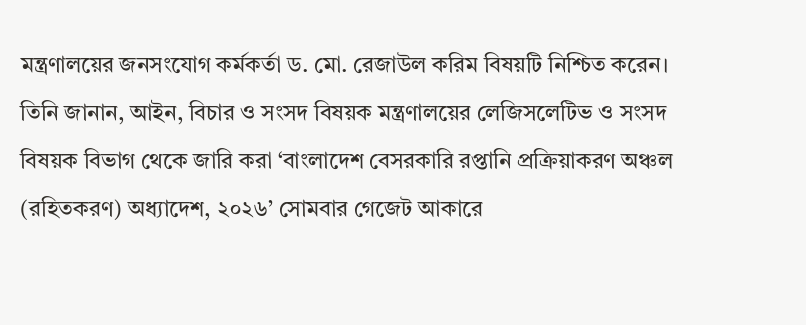মন্ত্রণালয়ের জনসংযোগ কর্মকর্তা ড. মো. রেজাউল করিম বিষয়টি নিশ্চিত করেন। তিনি জানান, আইন, বিচার ও সংসদ বিষয়ক মন্ত্রণালয়ের লেজিসলেটিভ ও সংসদ বিষয়ক বিভাগ থেকে জারি করা ‘বাংলাদেশ বেসরকারি রপ্তানি প্রক্রিয়াকরণ অঞ্চল (রহিতকরণ) অধ্যাদেশ, ২০২৬’ সোমবার গেজেট আকারে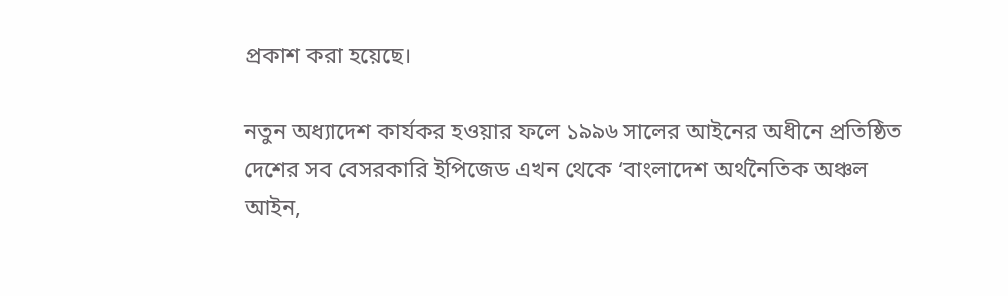প্রকাশ করা হয়েছে।

নতুন অধ্যাদেশ কার্যকর হওয়ার ফলে ১৯৯৬ সালের আইনের অধীনে প্রতিষ্ঠিত দেশের সব বেসরকারি ইপিজেড এখন থেকে ‘বাংলাদেশ অর্থনৈতিক অঞ্চল আইন,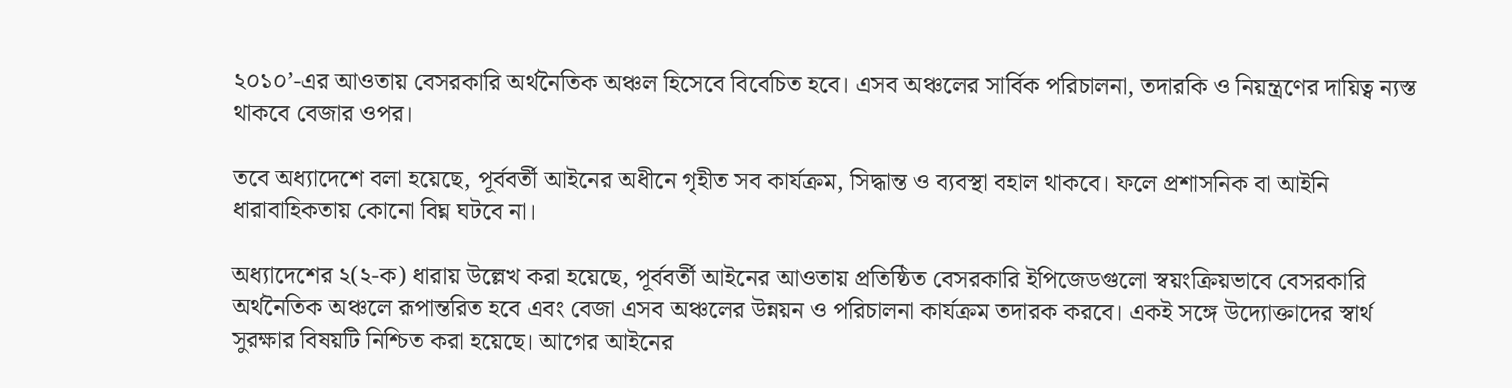২০১০’-এর আওতায় বেসরকারি অর্থনৈতিক অঞ্চল হিসেবে বিবেচিত হবে। এসব অঞ্চলের সার্বিক পরিচালনা, তদারকি ও নিয়ন্ত্রণের দায়িত্ব ন্যস্ত থাকবে বেজার ওপর।

তবে অধ্যাদেশে বলা হয়েছে, পূর্ববর্তী আইনের অধীনে গৃহীত সব কার্যক্রম, সিদ্ধান্ত ও ব্যবস্থা বহাল থাকবে। ফলে প্রশাসনিক বা আইনি ধারাবাহিকতায় কোনো বিঘ্ন ঘটবে না।

অধ্যাদেশের ২(২-ক) ধারায় উল্লেখ করা হয়েছে, পূর্ববর্তী আইনের আওতায় প্রতিষ্ঠিত বেসরকারি ইপিজেডগুলো স্বয়ংক্রিয়ভাবে বেসরকারি অর্থনৈতিক অঞ্চলে রূপান্তরিত হবে এবং বেজা এসব অঞ্চলের উন্নয়ন ও পরিচালনা কার্যক্রম তদারক করবে। একই সঙ্গে উদ্যোক্তাদের স্বার্থ সুরক্ষার বিষয়টি নিশ্চিত করা হয়েছে। আগের আইনের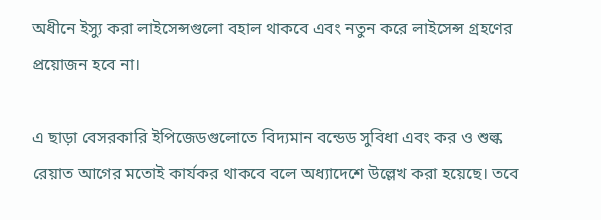অধীনে ইস্যু করা লাইসেন্সগুলো বহাল থাকবে এবং নতুন করে লাইসেন্স গ্রহণের প্রয়োজন হবে না।

এ ছাড়া বেসরকারি ইপিজেডগুলোতে বিদ্যমান বন্ডেড সুবিধা এবং কর ও শুল্ক রেয়াত আগের মতোই কার্যকর থাকবে বলে অধ্যাদেশে উল্লেখ করা হয়েছে। তবে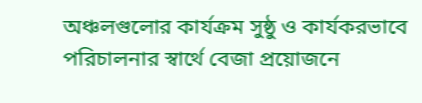অঞ্চলগুলোর কার্যক্রম সুষ্ঠু ও কার্যকরভাবে পরিচালনার স্বার্থে বেজা প্রয়োজনে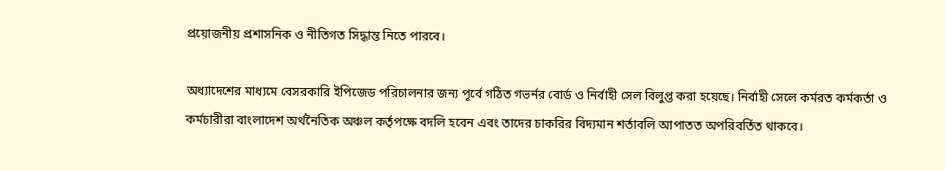প্রয়োজনীয় প্রশাসনিক ও নীতিগত সিদ্ধান্ত নিতে পারবে।

অধ্যাদেশের মাধ্যমে বেসরকারি ইপিজেড পরিচালনার জন্য পূর্বে গঠিত গভর্নর বোর্ড ও নির্বাহী সেল বিলুপ্ত করা হয়েছে। নির্বাহী সেলে কর্মরত কর্মকর্তা ও কর্মচারীরা বাংলাদেশ অর্থনৈতিক অঞ্চল কর্তৃপক্ষে বদলি হবেন এবং তাদের চাকরির বিদ্যমান শর্তাবলি আপাতত অপরিবর্তিত থাকবে।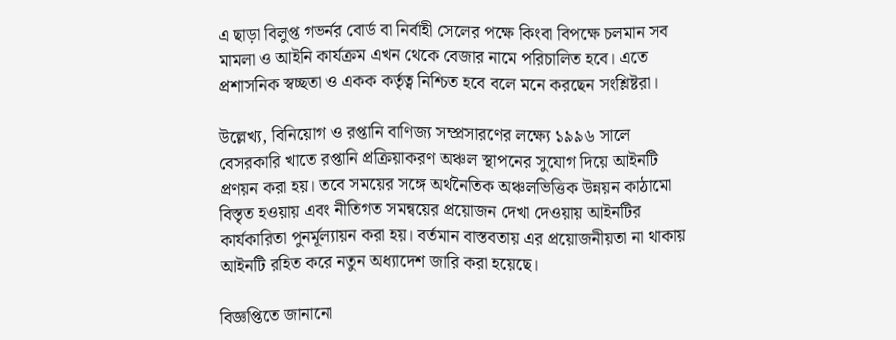এ ছাড়া বিলুপ্ত গভর্নর বোর্ড বা নির্বাহী সেলের পক্ষে কিংবা বিপক্ষে চলমান সব মামলা ও আইনি কার্যক্রম এখন থেকে বেজার নামে পরিচালিত হবে। এতে প্রশাসনিক স্বচ্ছতা ও একক কর্তৃত্ব নিশ্চিত হবে বলে মনে করছেন সংশ্লিষ্টরা।

উল্লেখ্য, বিনিয়োগ ও রপ্তানি বাণিজ্য সম্প্রসারণের লক্ষ্যে ১৯৯৬ সালে বেসরকারি খাতে রপ্তানি প্রক্রিয়াকরণ অঞ্চল স্থাপনের সুযোগ দিয়ে আইনটি প্রণয়ন করা হয়। তবে সময়ের সঙ্গে অর্থনৈতিক অঞ্চলভিত্তিক উন্নয়ন কাঠামো বিস্তৃত হওয়ায় এবং নীতিগত সমন্বয়ের প্রয়োজন দেখা দেওয়ায় আইনটির কার্যকারিতা পুনর্মূল্যায়ন করা হয়। বর্তমান বাস্তবতায় এর প্রয়োজনীয়তা না থাকায় আইনটি রহিত করে নতুন অধ্যাদেশ জারি করা হয়েছে।

বিজ্ঞপ্তিতে জানানো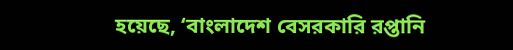হয়েছে, ‘বাংলাদেশ বেসরকারি রপ্তানি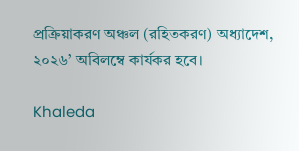প্রক্রিয়াকরণ অঞ্চল (রহিতকরণ) অধ্যাদেশ, ২০২৬’ অবিলম্বে কার্যকর হবে।

Khaleda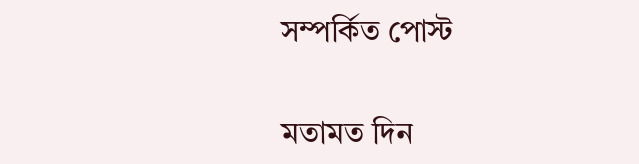সম্পর্কিত পোস্ট

মতামত দিন